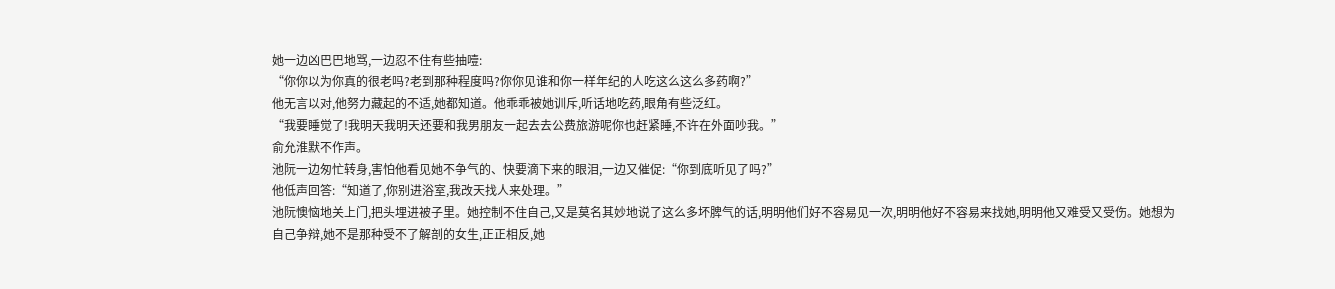她一边凶巴巴地骂,一边忍不住有些抽噎:
“你你以为你真的很老吗?老到那种程度吗?你你见谁和你一样年纪的人吃这么这么多药啊?”
他无言以对,他努力藏起的不适,她都知道。他乖乖被她训斥,听话地吃药,眼角有些泛红。
“我要睡觉了!我明天我明天还要和我男朋友一起去去公费旅游呢你也赶紧睡,不许在外面吵我。”
俞允淮默不作声。
池阮一边匆忙转身,害怕他看见她不争气的、快要滴下来的眼泪,一边又催促:“你到底听见了吗?”
他低声回答:“知道了,你别进浴室,我改天找人来处理。”
池阮懊恼地关上门,把头埋进被子里。她控制不住自己,又是莫名其妙地说了这么多坏脾气的话,明明他们好不容易见一次,明明他好不容易来找她,明明他又难受又受伤。她想为自己争辩,她不是那种受不了解剖的女生,正正相反,她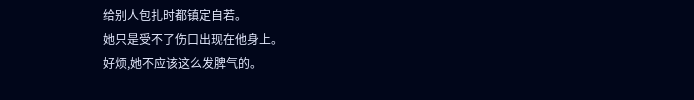给别人包扎时都镇定自若。
她只是受不了伤口出现在他身上。
好烦,她不应该这么发脾气的。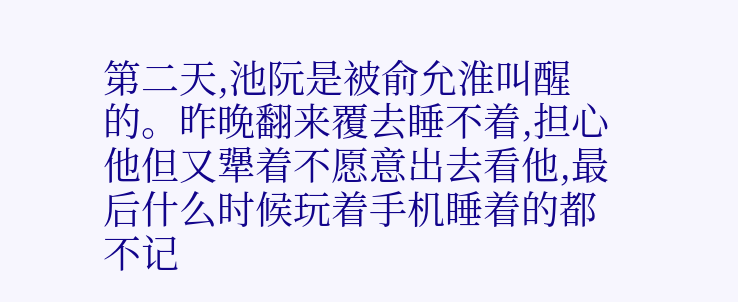第二天,池阮是被俞允淮叫醒的。昨晚翻来覆去睡不着,担心他但又犟着不愿意出去看他,最后什么时候玩着手机睡着的都不记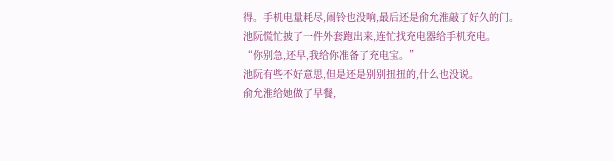得。手机电量耗尽,闹铃也没响,最后还是俞允淮敲了好久的门。
池阮慌忙披了一件外套跑出来,连忙找充电器给手机充电。
“你别急,还早,我给你准备了充电宝。”
池阮有些不好意思,但是还是别别扭扭的,什么也没说。
俞允淮给她做了早餐,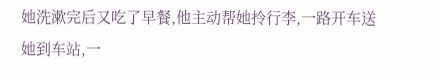她洗漱完后又吃了早餐,他主动帮她拎行李,一路开车送她到车站,一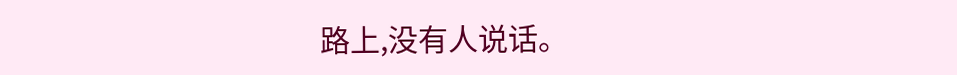路上,没有人说话。